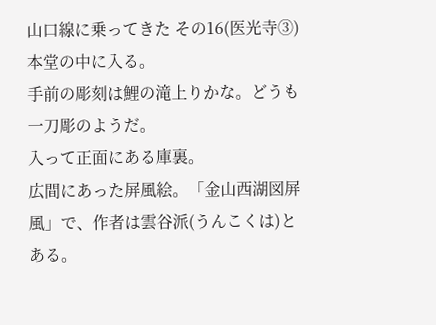山口線に乗ってきた その16(医光寺③)
本堂の中に入る。
手前の彫刻は鯉の滝上りかな。どうも一刀彫のようだ。
入って正面にある庫裏。
広間にあった屏風絵。「金山西湖図屏風」で、作者は雲谷派(うんこくは)とある。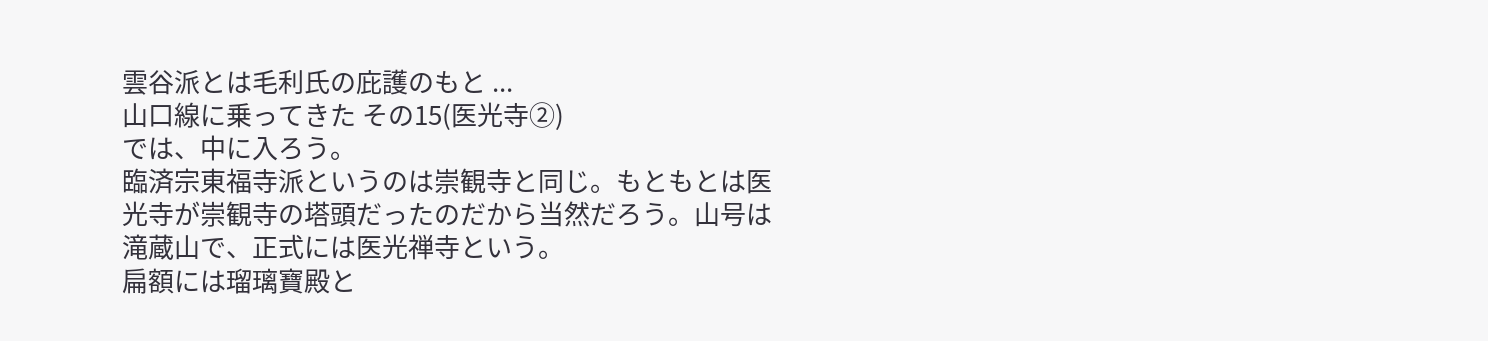雲谷派とは毛利氏の庇護のもと ...
山口線に乗ってきた その15(医光寺②)
では、中に入ろう。
臨済宗東福寺派というのは崇観寺と同じ。もともとは医光寺が崇観寺の塔頭だったのだから当然だろう。山号は滝蔵山で、正式には医光禅寺という。
扁額には瑠璃寶殿と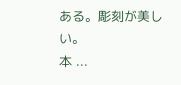ある。彫刻が美しい。
本 ...